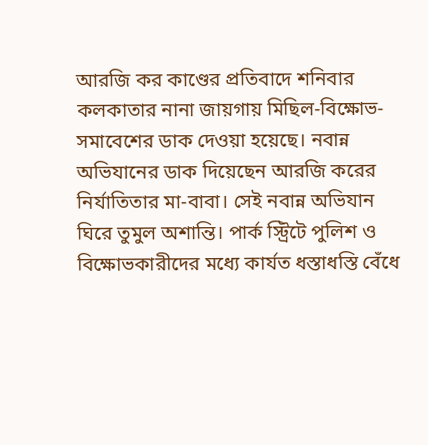আরজি কর কাণ্ডের প্রতিবাদে শনিবার কলকাতার নানা জায়গায় মিছিল-বিক্ষোভ-সমাবেশের ডাক দেওয়া হয়েছে। নবান্ন অভিযানের ডাক দিয়েছেন আরজি করের নির্যাতিতার মা-বাবা। সেই নবান্ন অভিযান ঘিরে তুমুল অশান্তি। পার্ক স্ট্রিটে পুলিশ ও বিক্ষোভকারীদের মধ্যে কার্যত ধস্তাধস্তি বেঁধে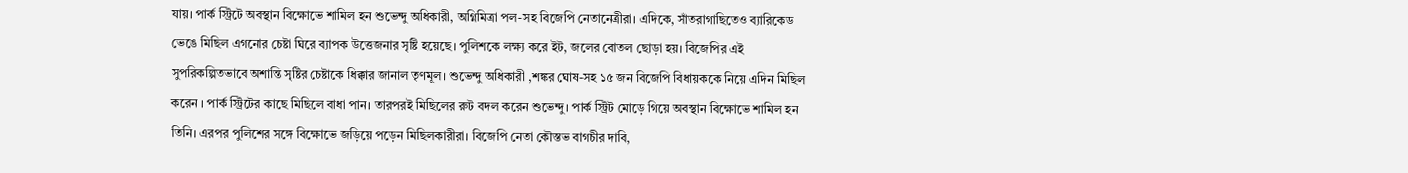যায়। পার্ক স্ট্রিটে অবস্থান বিক্ষোভে শামিল হন শুভেন্দু অধিকারী, অগ্নিমিত্রা পল-সহ বিজেপি নেতানেত্রীরা। এদিকে, সাঁতরাগাছিতেও ব্যারিকেড ভেঙে মিছিল এগনোর চেষ্টা ঘিরে ব্যাপক উত্তেজনার সৃষ্টি হয়েছে। পুলিশকে লক্ষ্য করে ইট, জলের বোতল ছোড়া হয়। বিজেপির এই সুপরিকল্পিতভাবে অশান্তি সৃষ্টির চেষ্টাকে ধিক্কার জানাল তৃণমূল। শুভেন্দু অধিকারী ,শঙ্কর ঘোষ-সহ ১৫ জন বিজেপি বিধায়ককে নিয়ে এদিন মিছিল করেন । পার্ক স্ট্রিটের কাছে মিছিলে বাধা পান। তারপরই মিছিলের রুট বদল করেন শুভেন্দু। পার্ক স্ট্রিট মোড়ে গিয়ে অবস্থান বিক্ষোভে শামিল হন তিনি। এরপর পুলিশের সঙ্গে বিক্ষোভে জড়িয়ে পড়েন মিছিলকারীরা। বিজেপি নেতা কৌস্তভ বাগচীর দাবি,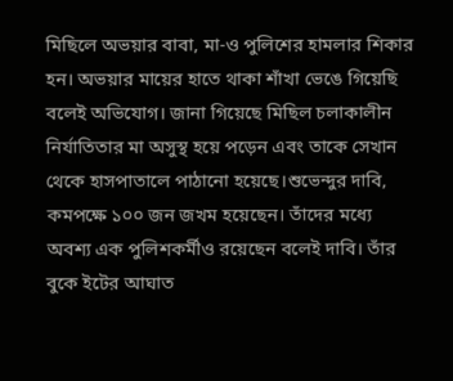মিছিলে অভয়ার বাবা, মা-ও পুলিশের হামলার শিকার হন। অভয়ার মায়ের হাতে থাকা শাঁখা ভেঙে গিয়েছি বলেই অভিযোগ। জানা গিয়েছে মিছিল চলাকালীন নির্যাতিতার মা অসুস্থ হয়ে পড়েন এবং তাকে সেখান থেকে হাসপাতালে পাঠানো হয়েছে।শুভেন্দুর দাবি, কমপক্ষে ১০০ জন জখম হয়েছেন। তাঁদের মধ্যে অবশ্য এক পুলিশকর্মীও রয়েছেন বলেই দাবি। তাঁর বুকে ইটের আঘাত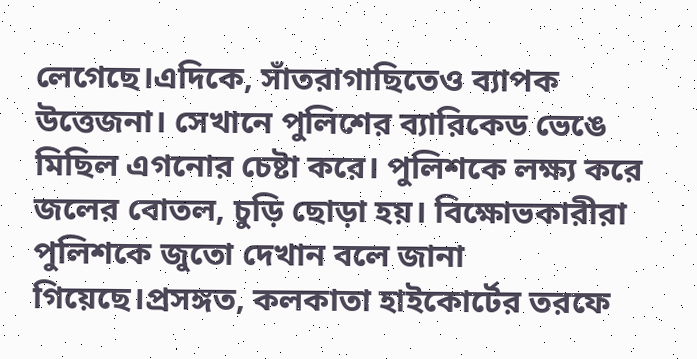লেগেছে।এদিকে, সাঁতরাগাছিতেও ব্যাপক উত্তেজনা। সেখানে পুলিশের ব্যারিকেড ভেঙে মিছিল এগনোর চেষ্টা করে। পুলিশকে লক্ষ্য করে জলের বোতল, চুড়ি ছোড়া হয়। বিক্ষোভকারীরা পুলিশকে জুতো দেখান বলে জানা গিয়েছে।প্রসঙ্গত, কলকাতা হাইকোর্টের তরফে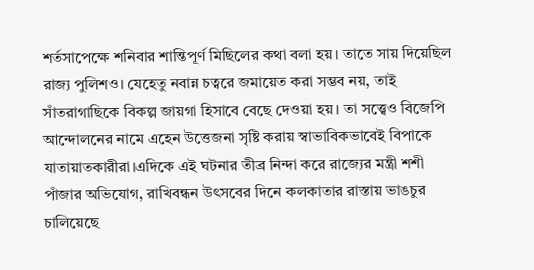শর্তসাপেক্ষে শনিবার শান্তিপূর্ণ মিছিলের কথা বলা হয়। তাতে সায় দিয়েছিল রাজ্য পুলিশও। যেহেতু নবান্ন চত্বরে জমায়েত করা সম্ভব নয়, তাই সাঁতরাগাছিকে বিকল্প জায়গা হিসাবে বেছে দেওয়া হয়। তা সত্ত্বেও বিজেপি আন্দোলনের নামে এহেন উত্তেজনা সৃষ্টি করায় স্বাভাবিকভাবেই বিপাকে যাতায়াতকারীরা।এদিকে এই ঘটনার তীব্র নিন্দা করে রাজ্যের মন্ত্রী শশী পাঁজার অভিযোগ, রাখিবন্ধন উৎসবের দিনে কলকাতার রাস্তায় ভাঙচুর চালিয়েছে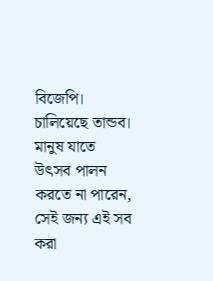বিজেপি। চালিয়েছে তান্ডব। মানুষ যাতে উৎসব পালন করতে না পারেন, সেই জন্য এই সব করা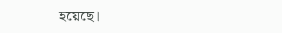হয়েছে।